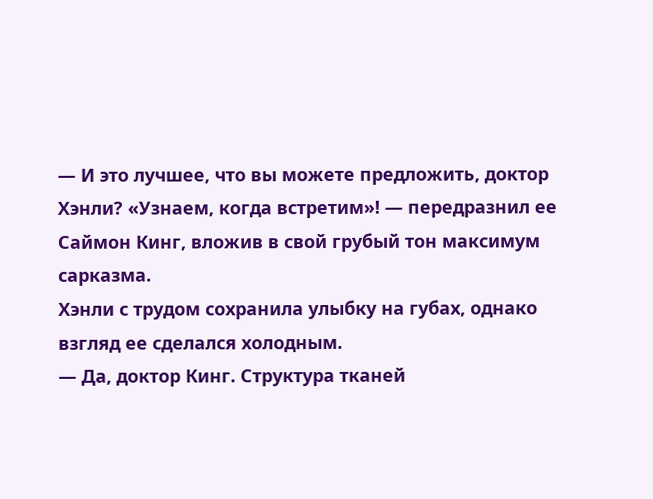— И это лучшее, что вы можете предложить, доктор Хэнли? «Узнаем, когда встретим»! — передразнил ее Саймон Кинг, вложив в свой грубый тон максимум сарказма.
Хэнли с трудом сохранила улыбку на губах, однако взгляд ее сделался холодным.
— Да, доктор Кинг. Структура тканей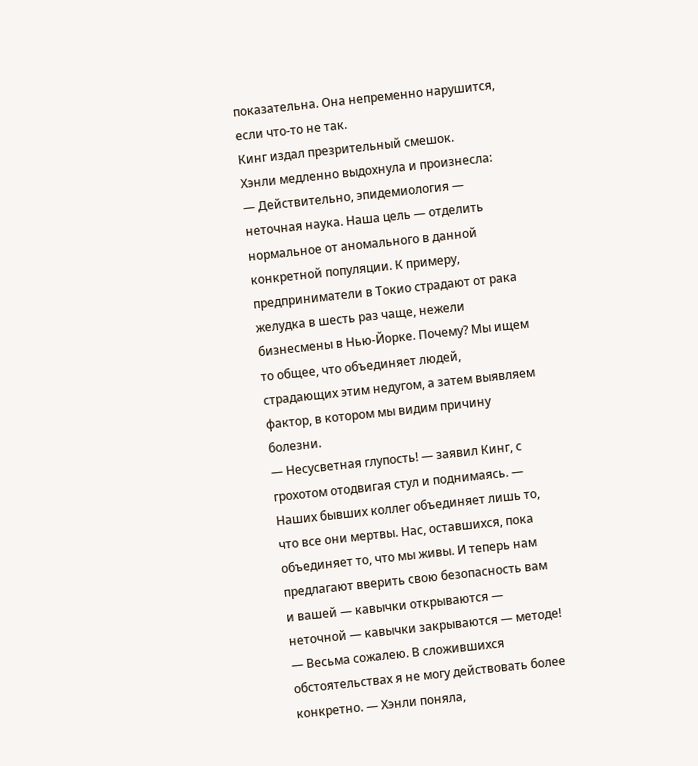показательна. Она непременно нарушится, если что-то не так.
Кинг издал презрительный смешок.
Хэнли медленно выдохнула и произнесла:
— Действительно, эпидемиология — неточная наука. Наша цель — отделить нормальное от аномального в данной конкретной популяции. К примеру, предприниматели в Токио страдают от рака желудка в шесть раз чаще, нежели бизнесмены в Нью-Йорке. Почему? Мы ищем то общее, что объединяет людей, страдающих этим недугом, а затем выявляем фактор, в котором мы видим причину болезни.
— Несусветная глупость! — заявил Кинг, с грохотом отодвигая стул и поднимаясь. — Наших бывших коллег объединяет лишь то, что все они мертвы. Нас, оставшихся, пока объединяет то, что мы живы. И теперь нам предлагают вверить свою безопасность вам и вашей — кавычки открываются — неточной — кавычки закрываются — методе!
— Весьма сожалею. В сложившихся обстоятельствах я не могу действовать более конкретно. — Хэнли поняла,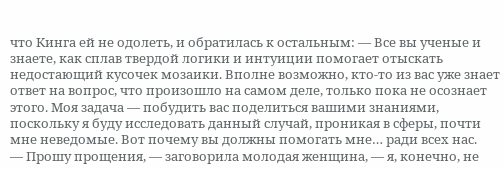что Кинга ей не одолеть, и обратилась к остальным: — Все вы ученые и знаете, как сплав твердой логики и интуиции помогает отыскать недостающий кусочек мозаики. Вполне возможно, кто-то из вас уже знает ответ на вопрос, что произошло на самом деле, только пока не осознает этого. Моя задача — побудить вас поделиться вашими знаниями, поскольку я буду исследовать данный случай, проникая в сферы, почти мне неведомые. Вот почему вы должны помогать мне… ради всех нас.
— Прошу прощения, — заговорила молодая женщина, — я, конечно, не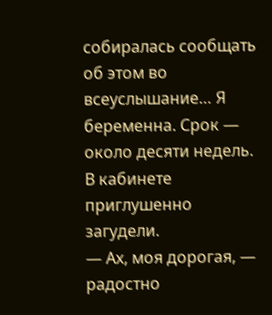собиралась сообщать об этом во всеуслышание… Я беременна. Срок — около десяти недель.
В кабинете приглушенно загудели.
— Ах, моя дорогая, — радостно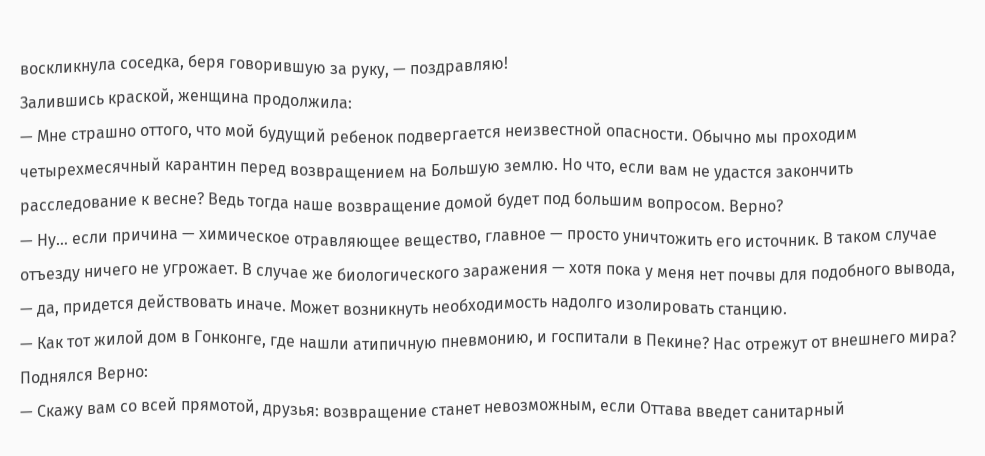воскликнула соседка, беря говорившую за руку, — поздравляю!
Залившись краской, женщина продолжила:
— Мне страшно оттого, что мой будущий ребенок подвергается неизвестной опасности. Обычно мы проходим четырехмесячный карантин перед возвращением на Большую землю. Но что, если вам не удастся закончить расследование к весне? Ведь тогда наше возвращение домой будет под большим вопросом. Верно?
— Ну… если причина — химическое отравляющее вещество, главное — просто уничтожить его источник. В таком случае отъезду ничего не угрожает. В случае же биологического заражения — хотя пока у меня нет почвы для подобного вывода, — да, придется действовать иначе. Может возникнуть необходимость надолго изолировать станцию.
— Как тот жилой дом в Гонконге, где нашли атипичную пневмонию, и госпитали в Пекине? Нас отрежут от внешнего мира?
Поднялся Верно:
— Скажу вам со всей прямотой, друзья: возвращение станет невозможным, если Оттава введет санитарный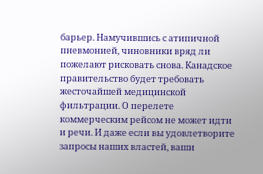барьер. Намучившись с атипичной пневмонией, чиновники вряд ли пожелают рисковать снова. Канадское правительство будет требовать жесточайшей медицинской фильтрации. О перелете коммерческим рейсом не может идти и речи. И даже если вы удовлетворите запросы наших властей, ваши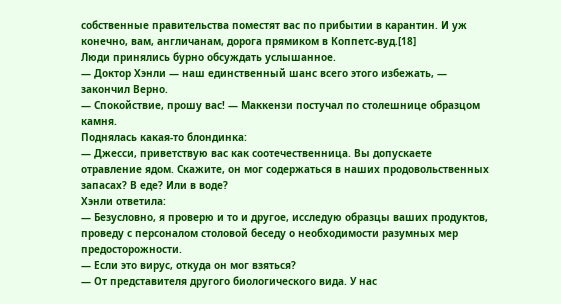собственные правительства поместят вас по прибытии в карантин. И уж конечно, вам, англичанам, дорога прямиком в Коппетс-вуд.[18]
Люди принялись бурно обсуждать услышанное.
— Доктор Хэнли — наш единственный шанс всего этого избежать, — закончил Верно.
— Спокойствие, прошу вас! — Маккензи постучал по столешнице образцом камня.
Поднялась какая-то блондинка:
— Джесси, приветствую вас как соотечественница. Вы допускаете отравление ядом. Скажите, он мог содержаться в наших продовольственных запасах? В еде? Или в воде?
Хэнли ответила:
— Безусловно, я проверю и то и другое, исследую образцы ваших продуктов, проведу с персоналом столовой беседу о необходимости разумных мер предосторожности.
— Если это вирус, откуда он мог взяться?
— От представителя другого биологического вида. У нас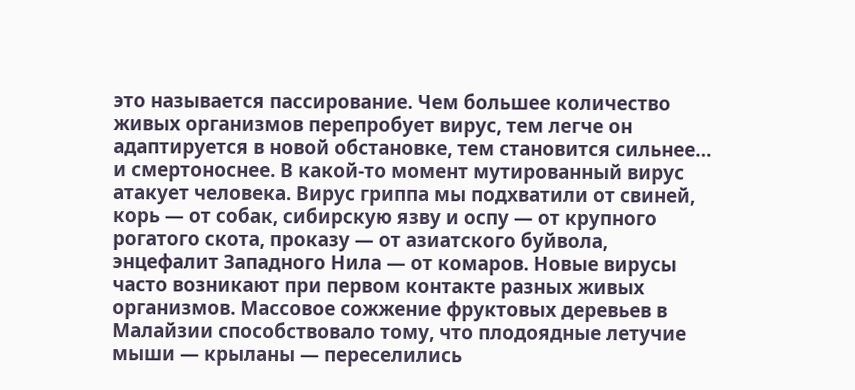это называется пассирование. Чем большее количество живых организмов перепробует вирус, тем легче он адаптируется в новой обстановке, тем становится сильнее… и смертоноснее. В какой-то момент мутированный вирус атакует человека. Вирус гриппа мы подхватили от свиней, корь — от собак, сибирскую язву и оспу — от крупного рогатого скота, проказу — от азиатского буйвола, энцефалит Западного Нила — от комаров. Новые вирусы часто возникают при первом контакте разных живых организмов. Массовое сожжение фруктовых деревьев в Малайзии способствовало тому, что плодоядные летучие мыши — крыланы — переселились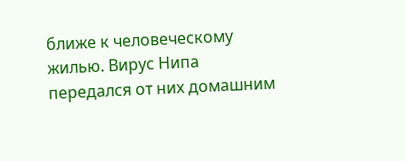ближе к человеческому жилью. Вирус Нипа передался от них домашним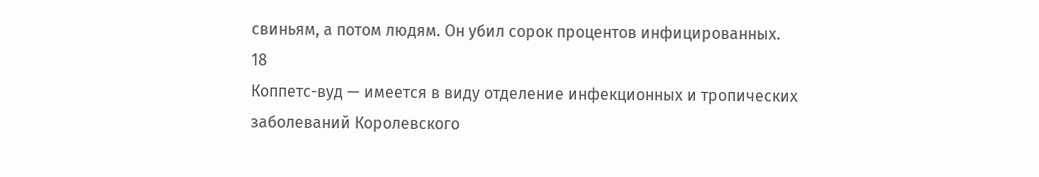свиньям, а потом людям. Он убил сорок процентов инфицированных.
18
Коппетс-вуд — имеется в виду отделение инфекционных и тропических заболеваний Королевского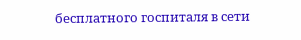бесплатного госпиталя в сети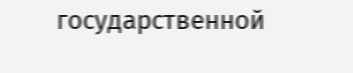государственной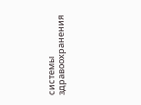системы здравоохранения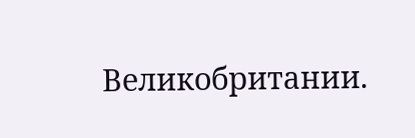Великобритании.